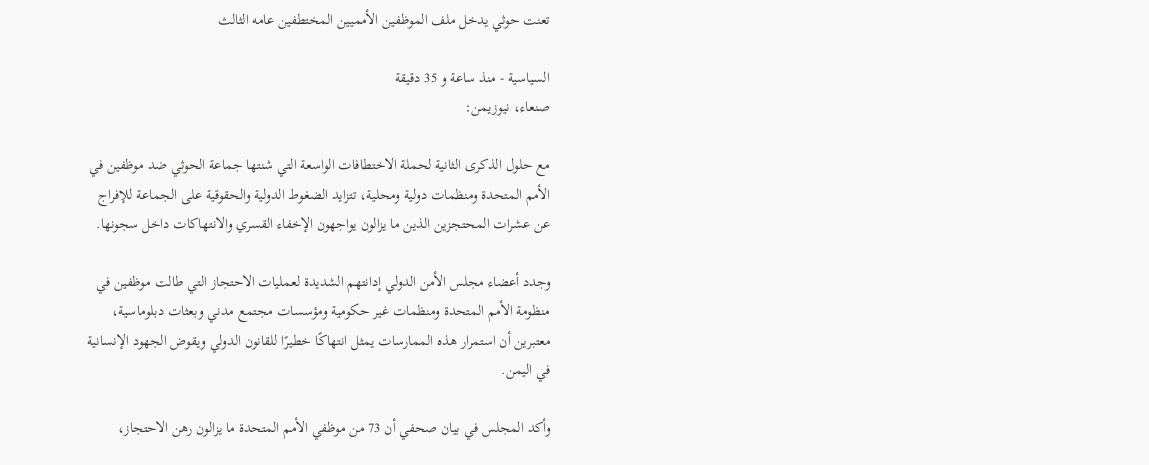تعنت حوثي يدخل ملف الموظفين الأمميين المختطفين عامه الثالث

السياسية - منذ ساعة و 35 دقيقة
صنعاء، نيوزيمن:

مع حلول الذكرى الثانية لحملة الاختطافات الواسعة التي شنتها جماعة الحوثي ضد موظفين في الأمم المتحدة ومنظمات دولية ومحلية، تتزايد الضغوط الدولية والحقوقية على الجماعة للإفراج عن عشرات المحتجزين الذين ما يزالون يواجهون الإخفاء القسري والانتهاكات داخل سجونها.

وجدد أعضاء مجلس الأمن الدولي إدانتهم الشديدة لعمليات الاحتجاز التي طالت موظفين في منظومة الأمم المتحدة ومنظمات غير حكومية ومؤسسات مجتمع مدني وبعثات دبلوماسية، معتبرين أن استمرار هذه الممارسات يمثل انتهاكًا خطيرًا للقانون الدولي ويقوض الجهود الإنسانية في اليمن.

وأكد المجلس في بيان صحفي أن 73 من موظفي الأمم المتحدة ما يزالون رهن الاحتجاز،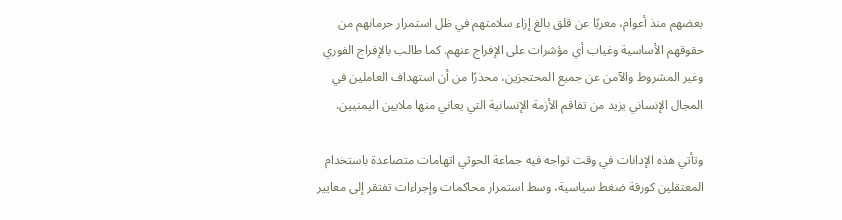بعضهم منذ أعوام، معربًا عن قلق بالغ إزاء سلامتهم في ظل استمرار حرمانهم من حقوقهم الأساسية وغياب أي مؤشرات على الإفراج عنهم. كما طالب بالإفراج الفوري وغير المشروط والآمن عن جميع المحتجزين، محذرًا من أن استهداف العاملين في المجال الإنساني يزيد من تفاقم الأزمة الإنسانية التي يعاني منها ملايين اليمنيين.

وتأتي هذه الإدانات في وقت تواجه فيه جماعة الحوثي اتهامات متصاعدة باستخدام المعتقلين كورقة ضغط سياسية، وسط استمرار محاكمات وإجراءات تفتقر إلى معايير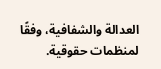العدالة والشفافية، وفقًا لمنظمات حقوقية.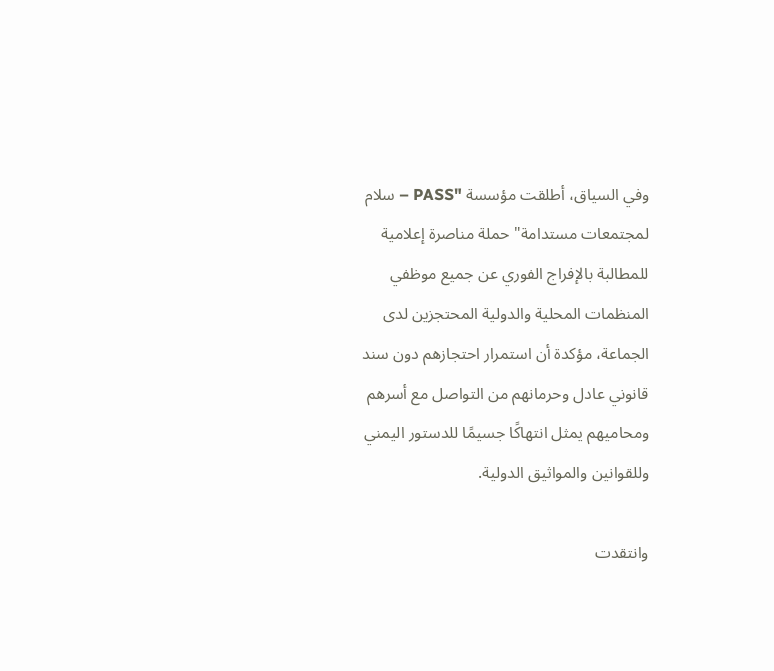وفي السياق، أطلقت مؤسسة "PASS – سلام لمجتمعات مستدامة" حملة مناصرة إعلامية للمطالبة بالإفراج الفوري عن جميع موظفي المنظمات المحلية والدولية المحتجزين لدى الجماعة، مؤكدة أن استمرار احتجازهم دون سند قانوني عادل وحرمانهم من التواصل مع أسرهم ومحاميهم يمثل انتهاكًا جسيمًا للدستور اليمني وللقوانين والمواثيق الدولية.

وانتقدت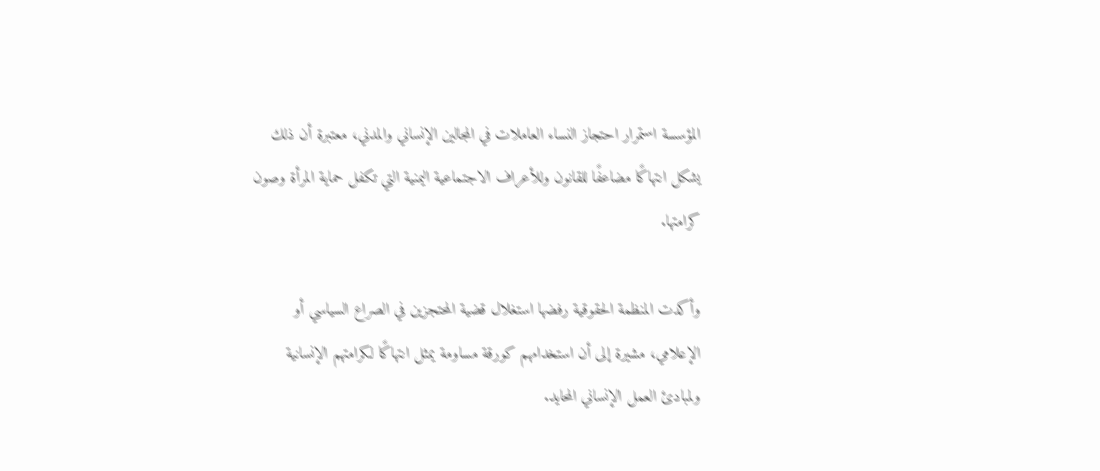المؤسسة استمرار احتجاز النساء العاملات في المجالين الإنساني والمدني، معتبرة أن ذلك يشكل انتهاكًا مضاعفًا للقانون وللأعراف الاجتماعية اليمنية التي تكفل حماية المرأة وصون كرامتها.

وأكدت المنظمة الحقوقية رفضها استغلال قضية المحتجزين في الصراع السياسي أو الإعلامي، مشيرة إلى أن استخدامهم كورقة مساومة يمثل انتهاكًا لكرامتهم الإنسانية ولمبادئ العمل الإنساني المحايد.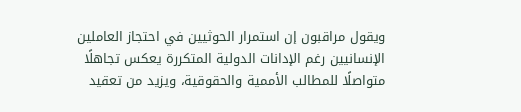ويقول مراقبون إن استمرار الحوثيين في احتجاز العاملين الإنسانيين رغم الإدانات الدولية المتكررة يعكس تجاهلًا متواصلًا للمطالب الأممية والحقوقية، ويزيد من تعقيد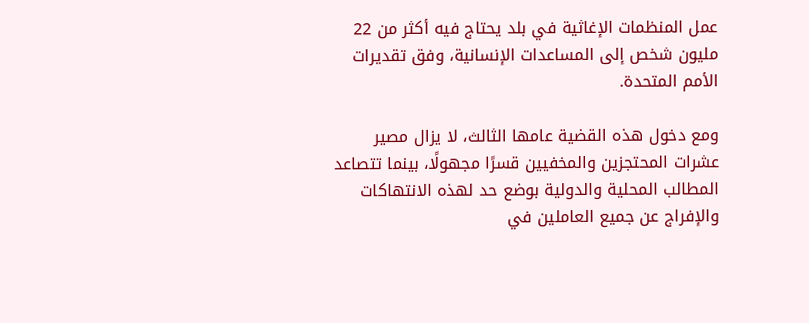عمل المنظمات الإغاثية في بلد يحتاج فيه أكثر من 22 مليون شخص إلى المساعدات الإنسانية، وفق تقديرات الأمم المتحدة.

ومع دخول هذه القضية عامها الثالث، لا يزال مصير عشرات المحتجزين والمخفيين قسرًا مجهولًا، بينما تتصاعد المطالب المحلية والدولية بوضع حد لهذه الانتهاكات والإفراج عن جميع العاملين في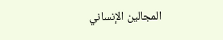المجالين الإنساني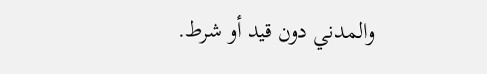والمدني دون قيد أو شرط.